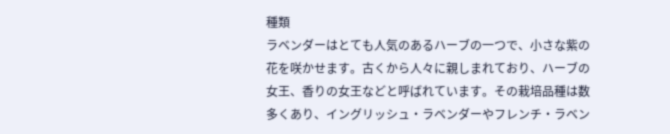種類
ラベンダーはとても人気のあるハーブの一つで、小さな紫の花を咲かせます。古くから人々に親しまれており、ハーブの女王、香りの女王などと呼ばれています。その栽培品種は数多くあり、イングリッシュ・ラベンダーやフレンチ・ラベン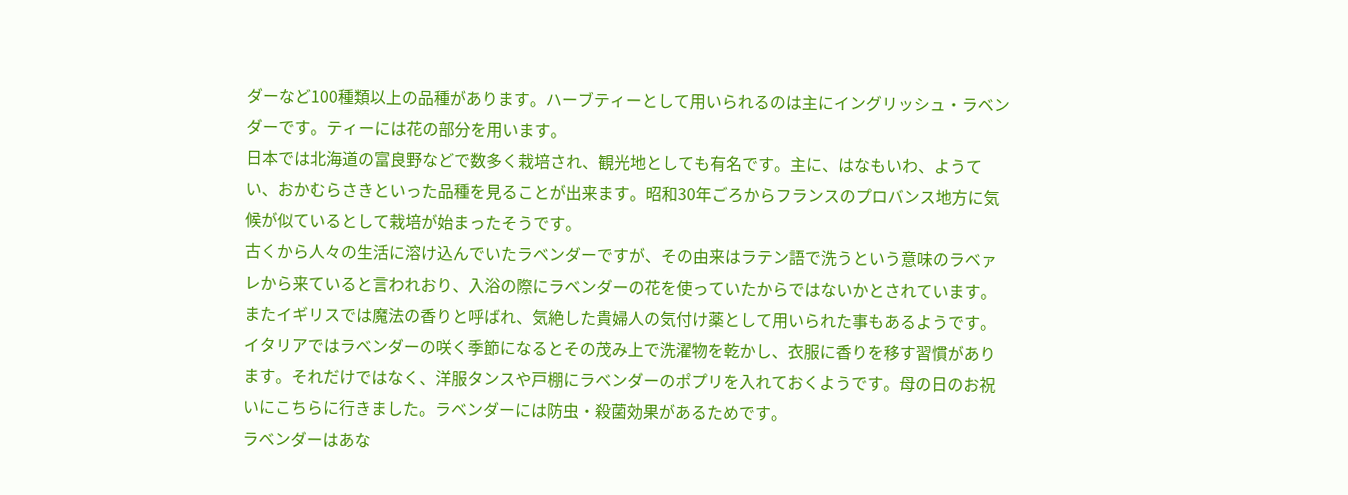ダーなど100種類以上の品種があります。ハーブティーとして用いられるのは主にイングリッシュ・ラベンダーです。ティーには花の部分を用います。
日本では北海道の富良野などで数多く栽培され、観光地としても有名です。主に、はなもいわ、ようてい、おかむらさきといった品種を見ることが出来ます。昭和30年ごろからフランスのプロバンス地方に気候が似ているとして栽培が始まったそうです。
古くから人々の生活に溶け込んでいたラベンダーですが、その由来はラテン語で洗うという意味のラベァレから来ていると言われおり、入浴の際にラベンダーの花を使っていたからではないかとされています。
またイギリスでは魔法の香りと呼ばれ、気絶した貴婦人の気付け薬として用いられた事もあるようです。イタリアではラベンダーの咲く季節になるとその茂み上で洗濯物を乾かし、衣服に香りを移す習慣があります。それだけではなく、洋服タンスや戸棚にラベンダーのポプリを入れておくようです。母の日のお祝いにこちらに行きました。ラベンダーには防虫・殺菌効果があるためです。
ラベンダーはあな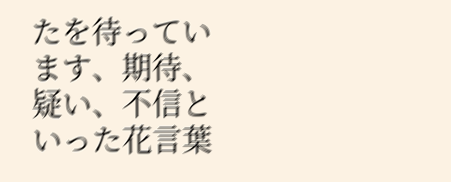たを待っています、期待、疑い、不信といった花言葉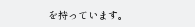を持っています。